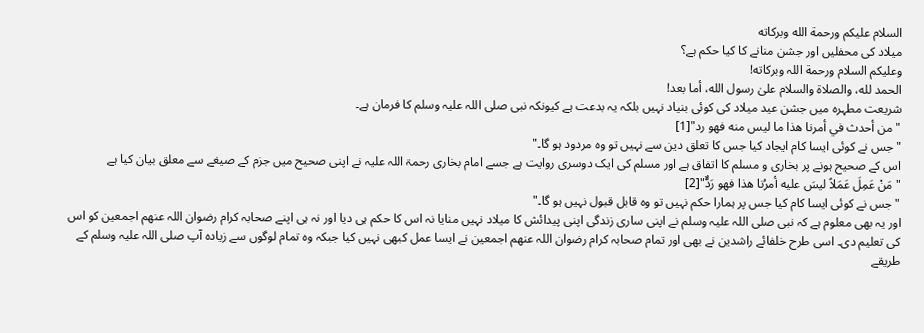السلام عليكم ورحمة الله وبركاته
میلاد کی محفلیں اور جشن منانے کا کیا حکم ہے؟
وعلیکم السلام ورحمة اللہ وبرکاته!
الحمد لله، والصلاة والسلام علىٰ رسول الله، أما بعد!
شریعت مطہرہ میں جشن عید میلاد کی کوئی بنیاد نہیں بلکہ یہ بدعت ہے کیونکہ نبی صلی اللہ علیہ وسلم کا فرمان ہے۔
"من أحدث في أمرنا هذا ما ليس منه فهو رد"[1]
"جس نے کوئی ایسا کام ایجاد کیا جس کا تعلق دین سے نہیں تو وہ مردود ہو گا۔"
اس کے صحیح ہونے پر بخاری و مسلم کا اتفاق ہے اور مسلم کی ایک دوسری روایت ہے جسے امام بخاری رحمۃ اللہ علیہ نے اپنی صحیح میں جزم کے صیغے سے معلق بیان کیا ہے
"مَنْ عَمِلَ عَمَلاً ليسَ عليه أمرُنا هذا فهو رَدٌّ"[2]
"جس نے کوئی ایسا کام کیا جس پر ہمارا حکم نہیں تو وہ قابل قبول نہیں ہو گا۔"
اور یہ بھی معلوم ہے کہ نبی صلی اللہ علیہ وسلم نے اپنی ساری زندگی اپنی پیدائش کا میلاد نہیں منایا نہ اس کا حکم ہی دیا اور نہ ہی اپنے صحابہ کرام رضوان اللہ عنھم اجمعین کو اس کی تعلیم دی۔ اسی طرح خلفائے راشدین نے بھی اور تمام صحابہ کرام رضوان اللہ عنھم اجمعین نے ایسا عمل کبھی نہیں کیا جبکہ وہ تمام لوگوں سے زیادہ آپ صلی اللہ علیہ وسلم کے طریقے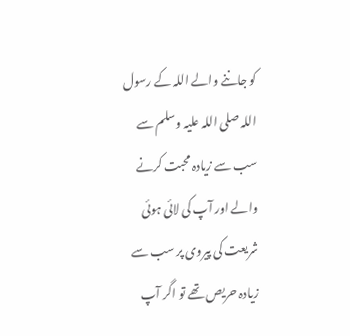کو جاننے والے اللہ کے رسول اللہ صلی اللہ علیہ وسلم سے سب سے زیادہ محبت کرنے والے اور آپ کی لائی ہوئی شریعت کی پیروی پر سب سے زیادہ حریص تھے تو اگر آپ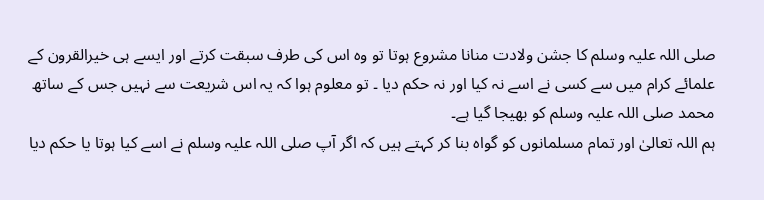صلی اللہ علیہ وسلم کا جشن ولادت منانا مشروع ہوتا تو وہ اس کی طرف سبقت کرتے اور ایسے ہی خیرالقرون کے علمائے کرام میں سے کسی نے اسے نہ کیا اور نہ حکم دیا ۔ تو معلوم ہوا کہ یہ اس شریعت سے نہیں جس کے ساتھ محمد صلی اللہ علیہ وسلم کو بھیجا گیا ہے۔
ہم اللہ تعالیٰ اور تمام مسلمانوں کو گواہ بنا کر کہتے ہیں کہ اگر آپ صلی اللہ علیہ وسلم نے اسے کیا ہوتا یا حکم دیا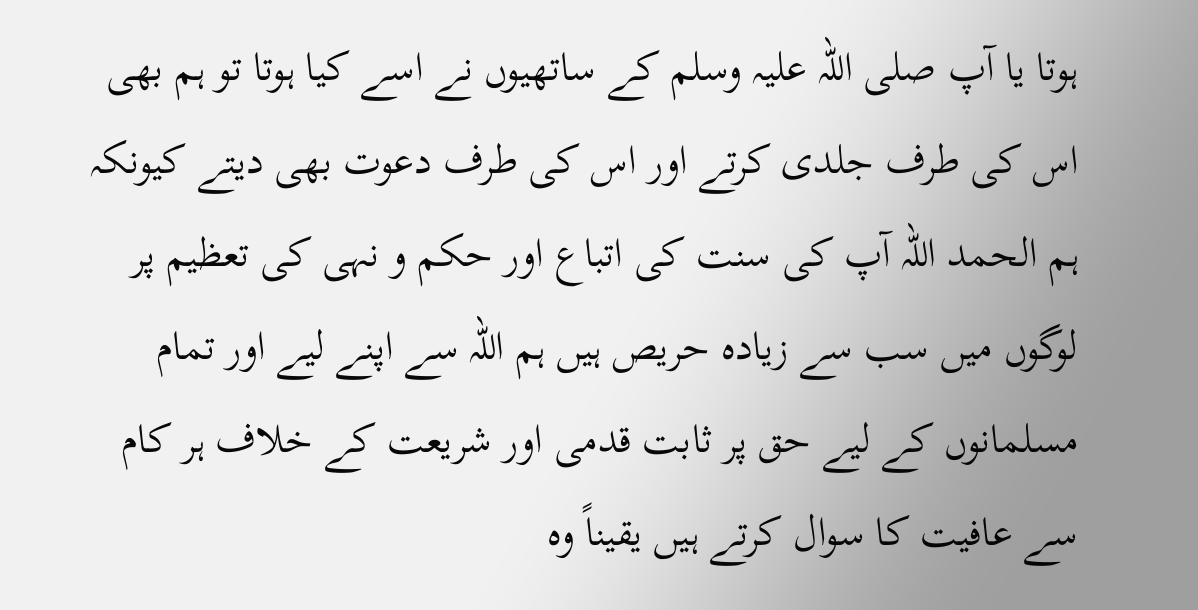ہوتا یا آپ صلی اللہ علیہ وسلم کے ساتھیوں نے اسے کیا ہوتا تو ہم بھی اس کی طرف جلدی کرتے اور اس کی طرف دعوت بھی دیتے کیونکہ ہم الحمد اللہ آپ کی سنت کی اتباع اور حکم و نہی کی تعظیم پر لوگوں میں سب سے زیادہ حریص ہیں ہم اللہ سے اپنے لیے اور تمام مسلمانوں کے لیے حق پر ثابت قدمی اور شریعت کے خلاف ہر کام سے عافیت کا سوال کرتے ہیں یقیناً وہ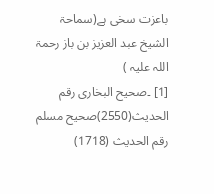باعزت سخی ہے(سماحۃ الشیخ عبد العزیز بن باز رحمۃ اللہ علیہ )
[1] ۔صحیح البخاری رقم الحدیث(2550)صحیح مسلم رقم الحدیث (1718)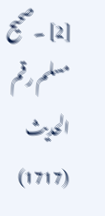[2] ۔صحیح مسلم رقم الحدیث (1717)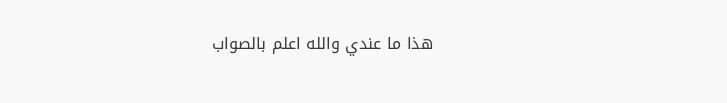ھذا ما عندي والله اعلم بالصواب